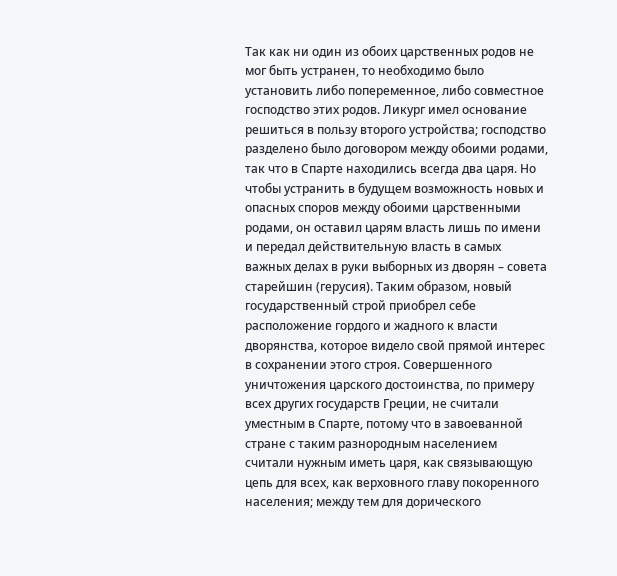Так как ни один из обоих царственных родов не мог быть устранен, то необходимо было установить либо попеременное, либо совместное господство этих родов. Ликург имел основание решиться в пользу второго устройства; господство разделено было договором между обоими родами, так что в Спарте находились всегда два царя. Но чтобы устранить в будущем возможность новых и опасных споров между обоими царственными родами, он оставил царям власть лишь по имени и передал действительную власть в самых важных делах в руки выборных из дворян – совета старейшин (герусия). Таким образом, новый государственный строй приобрел себе расположение гордого и жадного к власти дворянства, которое видело свой прямой интерес в сохранении этого строя. Совершенного уничтожения царского достоинства, по примеру всех других государств Греции, не считали уместным в Спарте, потому что в завоеванной стране с таким разнородным населением считали нужным иметь царя, как связывающую цепь для всех, как верховного главу покоренного населения; между тем для дорического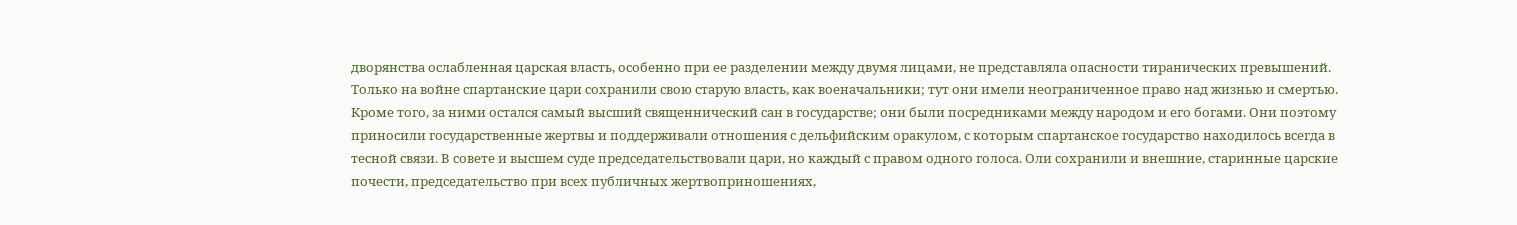дворянства ослабленная царская власть, особенно при ее разделении между двумя лицами, не представляла опасности тиранических превышений.
Только на войне спартанские цари сохранили свою старую власть, как военачальники; тут они имели неограниченное право над жизнью и смертью. Кроме того, за ними остался самый высший священнический сан в государстве; они были посредниками между народом и его богами. Они поэтому приносили государственные жертвы и поддерживали отношения с дельфийским оракулом, с которым спартанское государство находилось всегда в тесной связи. В совете и высшем суде председательствовали цари, но каждый с правом одного голоса. Оли сохранили и внешние, старинные царские почести, председательство при всех публичных жертвоприношениях,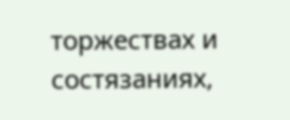торжествах и состязаниях,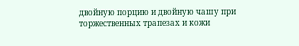двойную порцию и двойную чашу при торжественных трапезах и кожи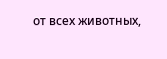от всех животных,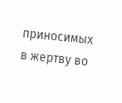приносимых в жертву во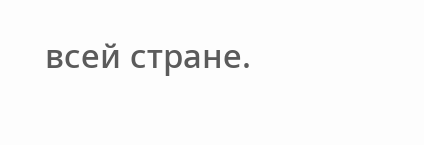всей стране.